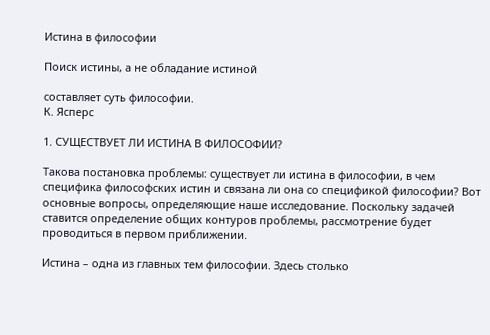Истина в философии

Поиск истины, а не обладание истиной

составляет суть философии.
К. Ясперс

1. СУЩЕСТВУЕТ ЛИ ИСТИНА В ФИЛОСОФИИ?

Такова постановка проблемы: существует ли истина в философии, в чем специфика философских истин и связана ли она со спецификой философии? Вот основные вопросы, определяющие наше исследование. Поскольку задачей ставится определение общих контуров проблемы, рассмотрение будет проводиться в первом приближении.

Истина – одна из главных тем философии. Здесь столько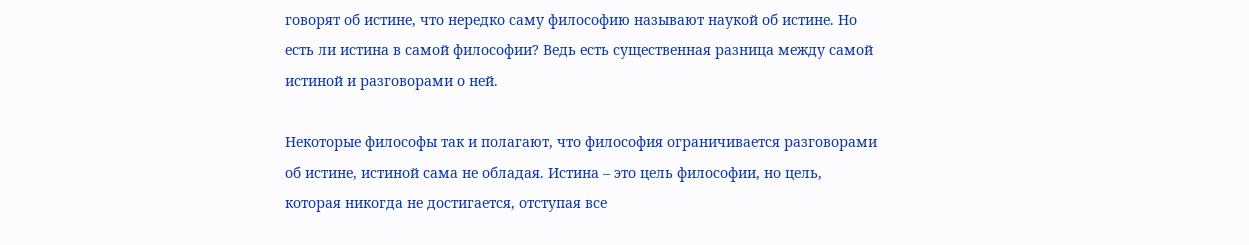говорят об истине, что нередко саму философию называют наукой об истине. Но есть ли истина в самой философии? Ведь есть существенная разница между самой истиной и разговорами о ней.

Некоторые философы так и полагают, что философия ограничивается разговорами об истине, истиной сама не обладая. Истина – это цель философии, но цель, которая никогда не достигается, отступая все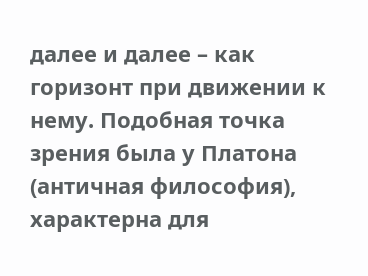далее и далее – как горизонт при движении к нему. Подобная точка зрения была у Платона (античная философия), характерна для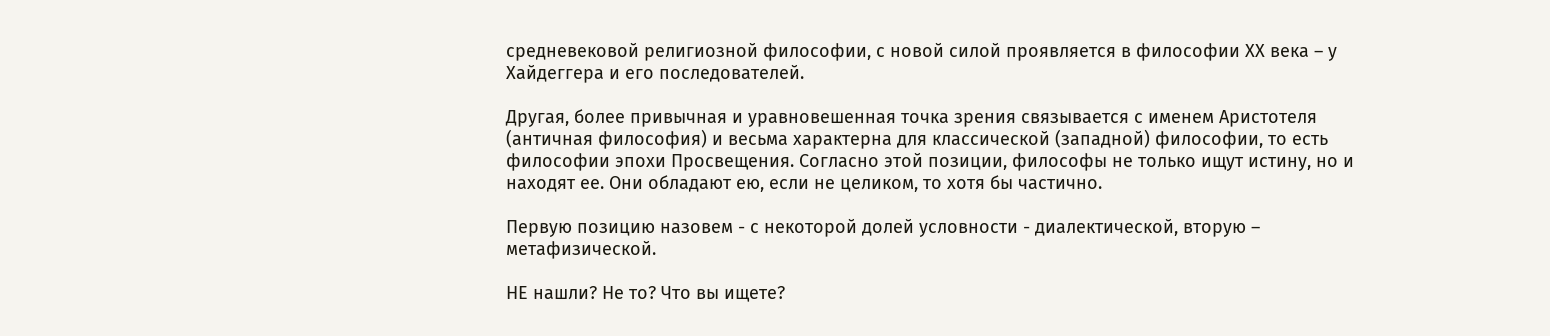средневековой религиозной философии, с новой силой проявляется в философии ХХ века – у Хайдеггера и его последователей.

Другая, более привычная и уравновешенная точка зрения связывается с именем Аристотеля (античная философия) и весьма характерна для классической (западной) философии, то есть философии эпохи Просвещения. Согласно этой позиции, философы не только ищут истину, но и находят ее. Они обладают ею, если не целиком, то хотя бы частично.

Первую позицию назовем - с некоторой долей условности - диалектической, вторую – метафизической.

НЕ нашли? Не то? Что вы ищете?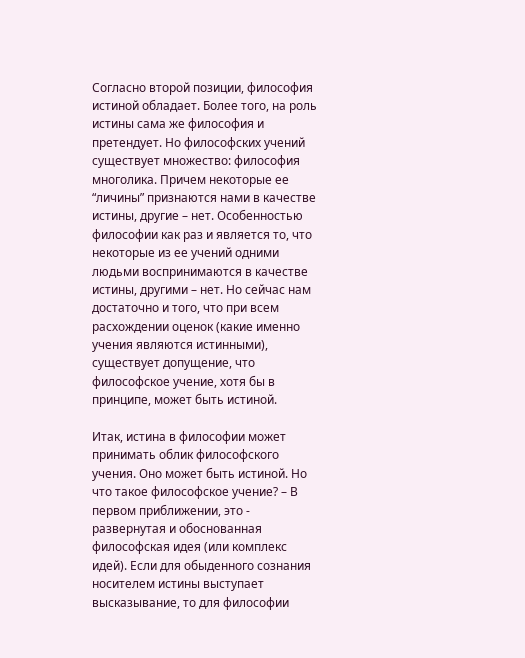Согласно второй позиции, философия истиной обладает. Более того, на роль истины сама же философия и претендует. Но философских учений существует множество: философия многолика. Причем некоторые ее “личины” признаются нами в качестве истины, другие – нет. Особенностью философии как раз и является то, что некоторые из ее учений одними людьми воспринимаются в качестве истины, другими – нет. Но сейчас нам достаточно и того, что при всем расхождении оценок (какие именно учения являются истинными), существует допущение, что философское учение, хотя бы в принципе, может быть истиной.

Итак, истина в философии может принимать облик философского учения. Оно может быть истиной. Но что такое философское учение? – В первом приближении, это - развернутая и обоснованная философская идея (или комплекс идей). Если для обыденного сознания носителем истины выступает высказывание, то для философии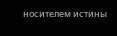носителем истины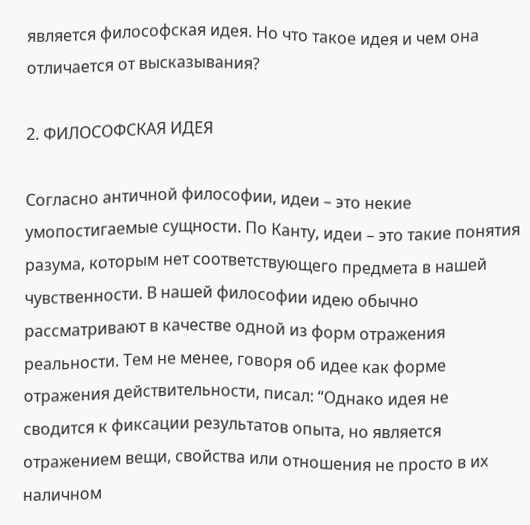является философская идея. Но что такое идея и чем она отличается от высказывания?

2. ФИЛОСОФСКАЯ ИДЕЯ

Согласно античной философии, идеи – это некие умопостигаемые сущности. По Канту, идеи – это такие понятия разума, которым нет соответствующего предмета в нашей чувственности. В нашей философии идею обычно рассматривают в качестве одной из форм отражения реальности. Тем не менее, говоря об идее как форме отражения действительности, писал: “Однако идея не сводится к фиксации результатов опыта, но является отражением вещи, свойства или отношения не просто в их наличном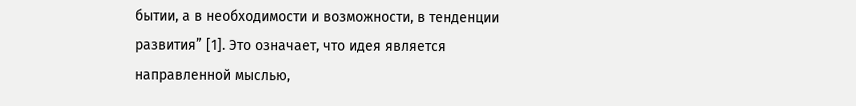бытии, а в необходимости и возможности, в тенденции развития” [1]. Это означает, что идея является направленной мыслью,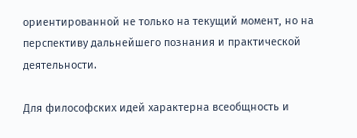ориентированной не только на текущий момент, но на перспективу дальнейшего познания и практической деятельности.

Для философских идей характерна всеобщность и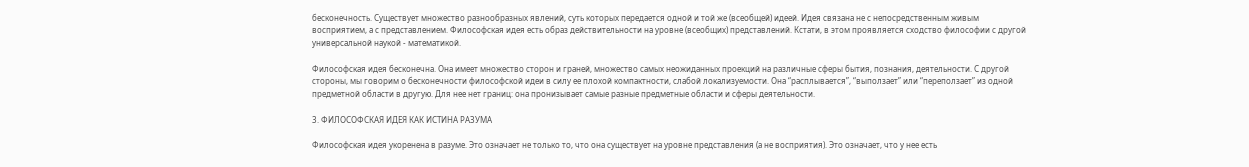бесконечность. Существует множество разнообразных явлений, суть которых передается одной и той же (всеобщей) идеей. Идея связана не с непосредственным живым восприятием, а с представлением. Философская идея есть образ действительности на уровне (всеобщих) представлений. Кстати, в этом проявляется сходство философии с другой универсальной наукой - математикой.

Философская идея бесконечна. Она имеет множество сторон и граней, множество самых неожиданных проекций на различные сферы бытия, познания, деятельности. С другой стороны, мы говорим о бесконечности философской идеи в силу ее плохой компактности, слабой локализуемости. Она “расплывается”, “выползает” или “переползает” из одной предметной области в другую. Для нее нет границ: она пронизывает самые разные предметные области и сферы деятельности.

3. ФИЛОСОФСКАЯ ИДЕЯ КАК ИСТИНА РАЗУМА

Философская идея укоренена в разуме. Это означает не только то, что она существует на уровне представления (а не восприятия). Это означает, что у нее есть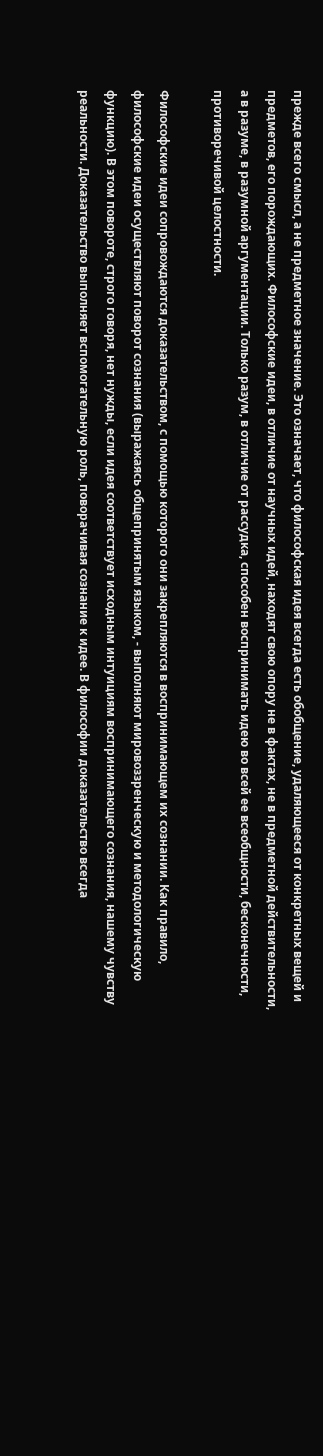прежде всего смысл, а не предметное значение. Это означает, что философская идея всегда есть обобщение, удаляющееся от конкретных вещей и предметов, его порождающих. Философские идеи, в отличие от научных идей, находят свою опору не в фактах, не в предметной действительности, а в разуме, в разумной аргументации. Только разум, в отличие от рассудка, способен воспринимать идею во всей ее всеобщности, бесконечности, противоречивой целостности.

Философские идеи сопровождаются доказательством, с помощью которого они закрепляются в воспринимающем их сознании. Как правило, философские идеи осуществляют поворот сознания (выражаясь общепринятым языком, - выполняют мировоззренческую и методологическую функцию). В этом повороте, строго говоря, нет нужды, если идея соответствует исходным интуициям воспринимающего сознания, нашему чувству реальности. Доказательство выполняет вспомогательную роль, поворачивая сознание к идее. В философии доказательство всегда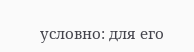условно: для его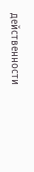действенности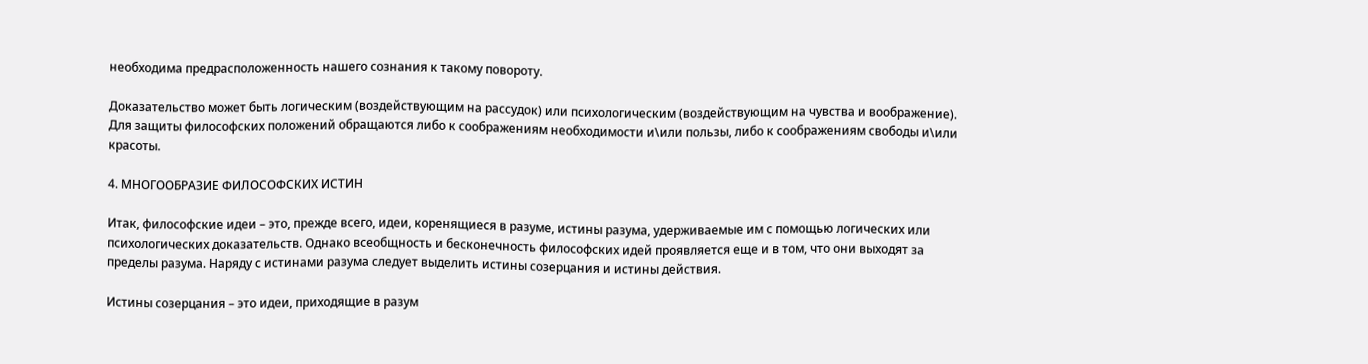необходима предрасположенность нашего сознания к такому повороту.

Доказательство может быть логическим (воздействующим на рассудок) или психологическим (воздействующим на чувства и воображение). Для защиты философских положений обращаются либо к соображениям необходимости и\или пользы, либо к соображениям свободы и\или красоты.

4. МНОГООБРАЗИЕ ФИЛОСОФСКИХ ИСТИН

Итак, философские идеи – это, прежде всего, идеи, коренящиеся в разуме, истины разума, удерживаемые им с помощью логических или психологических доказательств. Однако всеобщность и бесконечность философских идей проявляется еще и в том, что они выходят за пределы разума. Наряду с истинами разума следует выделить истины созерцания и истины действия.

Истины созерцания – это идеи, приходящие в разум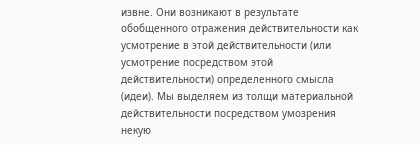извне. Они возникают в результате обобщенного отражения действительности как усмотрение в этой действительности (или усмотрение посредством этой действительности) определенного смысла (идеи). Мы выделяем из толщи материальной действительности посредством умозрения некую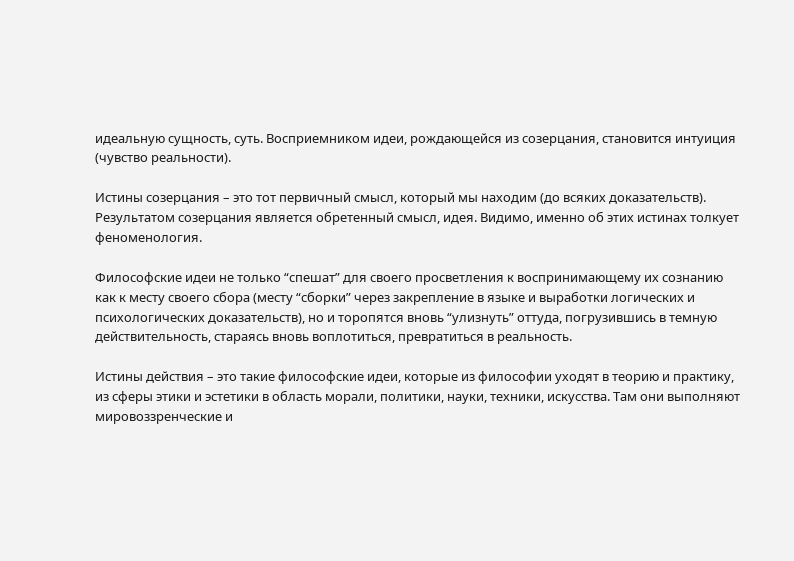идеальную сущность, суть. Восприемником идеи, рождающейся из созерцания, становится интуиция (чувство реальности).

Истины созерцания – это тот первичный смысл, который мы находим (до всяких доказательств). Результатом созерцания является обретенный смысл, идея. Видимо, именно об этих истинах толкует феноменология.

Философские идеи не только “спешат” для своего просветления к воспринимающему их сознанию как к месту своего сбора (месту “сборки” через закрепление в языке и выработки логических и психологических доказательств), но и торопятся вновь “улизнуть” оттуда, погрузившись в темную действительность, стараясь вновь воплотиться, превратиться в реальность.

Истины действия – это такие философские идеи, которые из философии уходят в теорию и практику, из сферы этики и эстетики в область морали, политики, науки, техники, искусства. Там они выполняют мировоззренческие и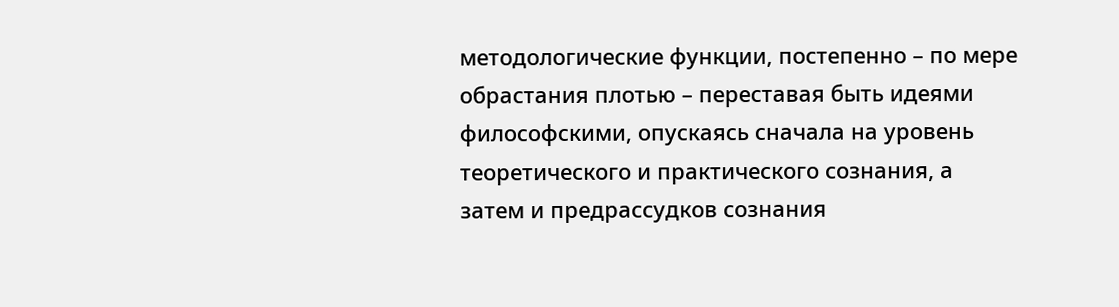методологические функции, постепенно – по мере обрастания плотью – переставая быть идеями философскими, опускаясь сначала на уровень теоретического и практического сознания, а затем и предрассудков сознания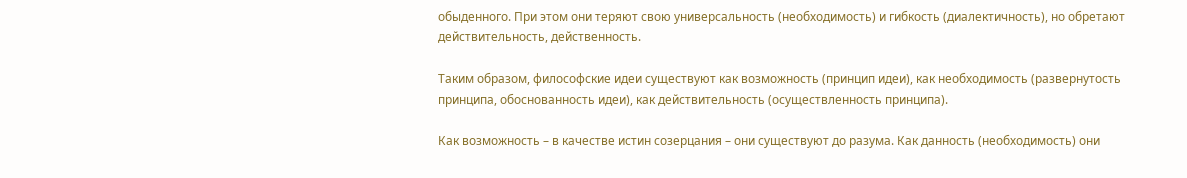обыденного. При этом они теряют свою универсальность (необходимость) и гибкость (диалектичность), но обретают действительность, действенность.

Таким образом, философские идеи существуют как возможность (принцип идеи), как необходимость (развернутость принципа, обоснованность идеи), как действительность (осуществленность принципа).

Как возможность – в качестве истин созерцания – они существуют до разума. Как данность (необходимость) они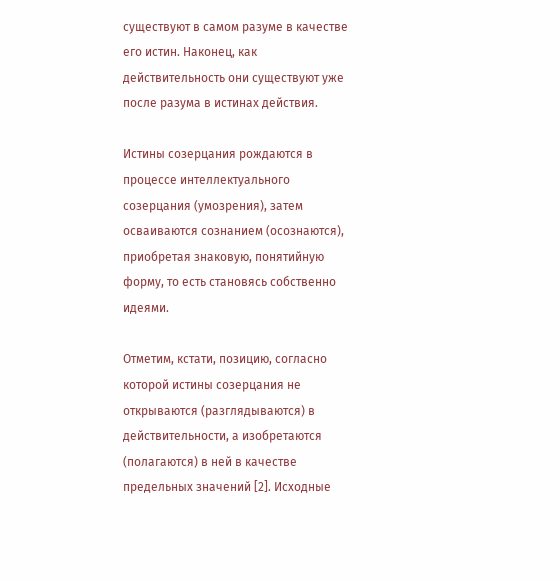существуют в самом разуме в качестве его истин. Наконец, как действительность они существуют уже после разума в истинах действия.

Истины созерцания рождаются в процессе интеллектуального созерцания (умозрения), затем осваиваются сознанием (осознаются), приобретая знаковую, понятийную форму, то есть становясь собственно идеями.

Отметим, кстати, позицию, согласно которой истины созерцания не открываются (разглядываются) в действительности, а изобретаются (полагаются) в ней в качестве предельных значений [2]. Исходные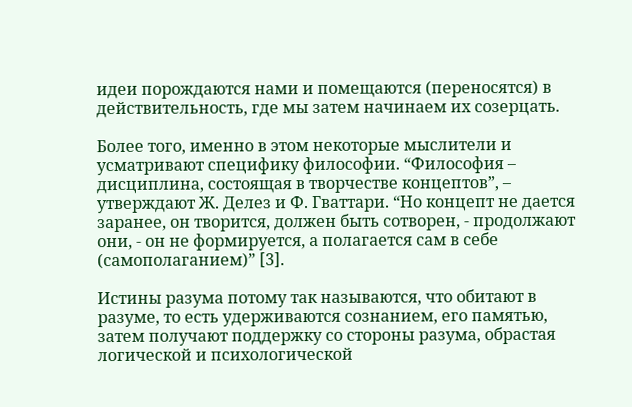идеи порождаются нами и помещаются (переносятся) в действительность, где мы затем начинаем их созерцать.

Более того, именно в этом некоторые мыслители и усматривают специфику философии. “Философия – дисциплина, состоящая в творчестве концептов”, – утверждают Ж. Делез и Ф. Гваттари. “Но концепт не дается заранее, он творится, должен быть сотворен, - продолжают они, - он не формируется, а полагается сам в себе (самополаганием)” [3].

Истины разума потому так называются, что обитают в разуме, то есть удерживаются сознанием, его памятью, затем получают поддержку со стороны разума, обрастая логической и психологической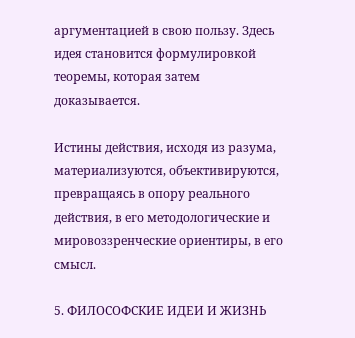аргументацией в свою пользу. Здесь идея становится формулировкой теоремы, которая затем доказывается.

Истины действия, исходя из разума, материализуются, объективируются, превращаясь в опору реального действия, в его методологические и мировоззренческие ориентиры, в его смысл.

5. ФИЛОСОФСКИЕ ИДЕИ И ЖИЗНЬ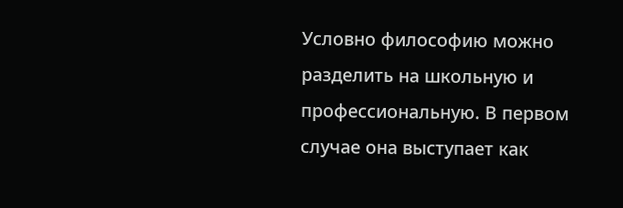Условно философию можно разделить на школьную и профессиональную. В первом случае она выступает как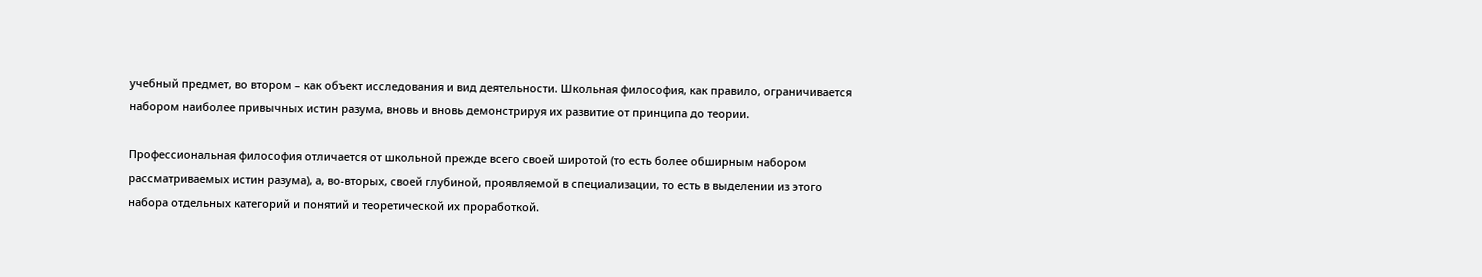учебный предмет, во втором – как объект исследования и вид деятельности. Школьная философия, как правило, ограничивается набором наиболее привычных истин разума, вновь и вновь демонстрируя их развитие от принципа до теории.

Профессиональная философия отличается от школьной прежде всего своей широтой (то есть более обширным набором рассматриваемых истин разума), а, во-вторых, своей глубиной, проявляемой в специализации, то есть в выделении из этого набора отдельных категорий и понятий и теоретической их проработкой.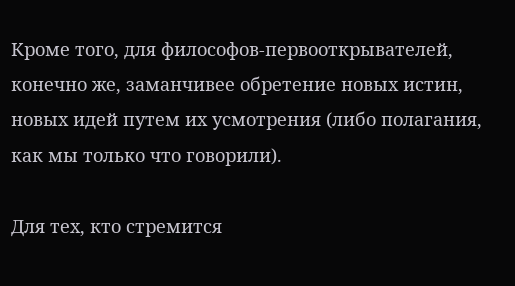Кроме того, для философов-первооткрывателей, конечно же, заманчивее обретение новых истин, новых идей путем их усмотрения (либо полагания, как мы только что говорили).

Для тех, кто стремится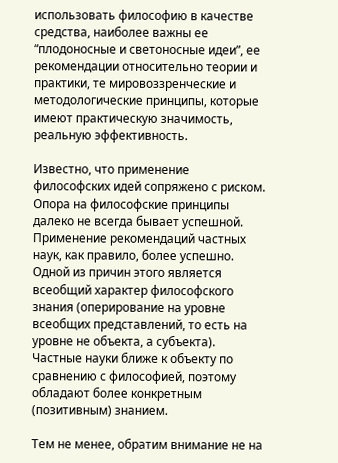использовать философию в качестве средства, наиболее важны ее “плодоносные и светоносные идеи”, ее рекомендации относительно теории и практики, те мировоззренческие и методологические принципы, которые имеют практическую значимость, реальную эффективность.

Известно, что применение философских идей сопряжено с риском. Опора на философские принципы далеко не всегда бывает успешной. Применение рекомендаций частных наук, как правило, более успешно. Одной из причин этого является всеобщий характер философского знания (оперирование на уровне всеобщих представлений, то есть на уровне не объекта, а субъекта). Частные науки ближе к объекту по сравнению с философией, поэтому обладают более конкретным (позитивным) знанием.

Тем не менее, обратим внимание не на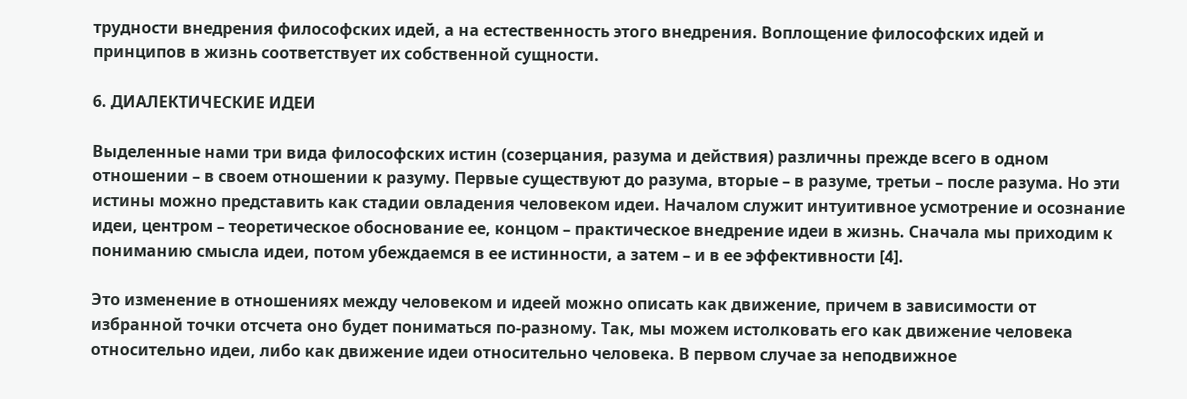трудности внедрения философских идей, а на естественность этого внедрения. Воплощение философских идей и принципов в жизнь соответствует их собственной сущности.

6. ДИАЛЕКТИЧЕСКИЕ ИДЕИ

Выделенные нами три вида философских истин (созерцания, разума и действия) различны прежде всего в одном отношении – в своем отношении к разуму. Первые существуют до разума, вторые – в разуме, третьи – после разума. Но эти истины можно представить как стадии овладения человеком идеи. Началом служит интуитивное усмотрение и осознание идеи, центром – теоретическое обоснование ее, концом – практическое внедрение идеи в жизнь. Сначала мы приходим к пониманию смысла идеи, потом убеждаемся в ее истинности, а затем – и в ее эффективности [4].

Это изменение в отношениях между человеком и идеей можно описать как движение, причем в зависимости от избранной точки отсчета оно будет пониматься по-разному. Так, мы можем истолковать его как движение человека относительно идеи, либо как движение идеи относительно человека. В первом случае за неподвижное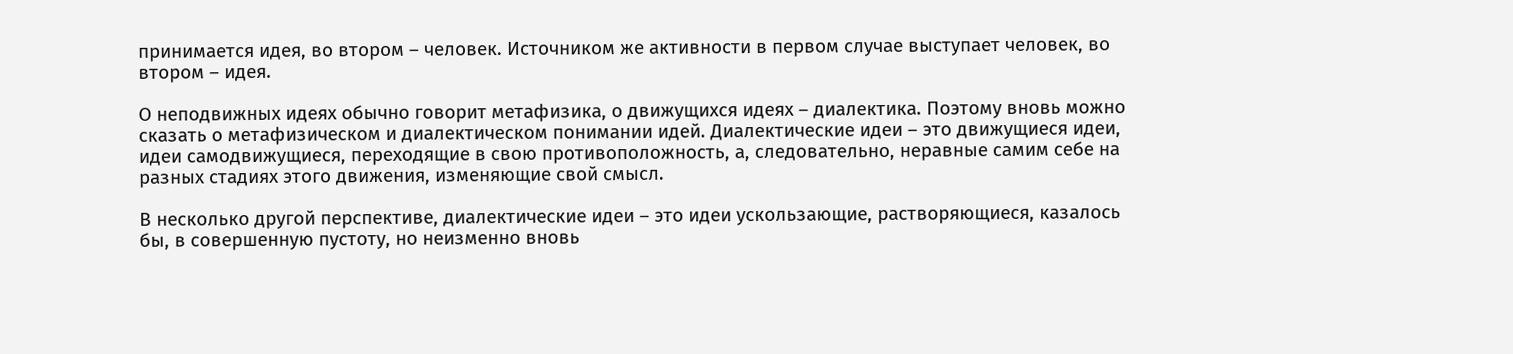принимается идея, во втором – человек. Источником же активности в первом случае выступает человек, во втором – идея.

О неподвижных идеях обычно говорит метафизика, о движущихся идеях – диалектика. Поэтому вновь можно сказать о метафизическом и диалектическом понимании идей. Диалектические идеи – это движущиеся идеи, идеи самодвижущиеся, переходящие в свою противоположность, а, следовательно, неравные самим себе на разных стадиях этого движения, изменяющие свой смысл.

В несколько другой перспективе, диалектические идеи – это идеи ускользающие, растворяющиеся, казалось бы, в совершенную пустоту, но неизменно вновь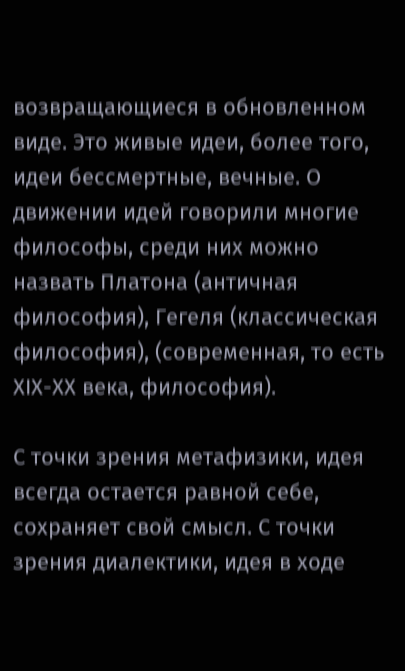возвращающиеся в обновленном виде. Это живые идеи, более того, идеи бессмертные, вечные. О движении идей говорили многие философы, среди них можно назвать Платона (античная философия), Гегеля (классическая философия), (современная, то есть ХIХ-ХХ века, философия).

С точки зрения метафизики, идея всегда остается равной себе, сохраняет свой смысл. С точки зрения диалектики, идея в ходе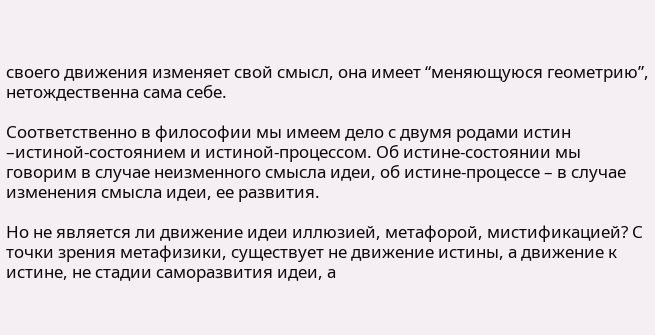своего движения изменяет свой смысл, она имеет “меняющуюся геометрию”, нетождественна сама себе.

Соответственно в философии мы имеем дело с двумя родами истин –истиной-состоянием и истиной-процессом. Об истине-состоянии мы говорим в случае неизменного смысла идеи, об истине-процессе – в случае изменения смысла идеи, ее развития.

Но не является ли движение идеи иллюзией, метафорой, мистификацией? С точки зрения метафизики, существует не движение истины, а движение к истине, не стадии саморазвития идеи, а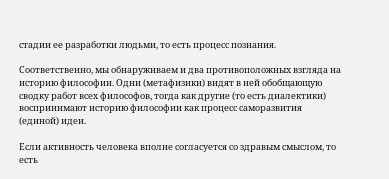стадии ее разработки людьми, то есть процесс познания.

Соответственно, мы обнаруживаем и два противоположных взгляда на историю философии. Одни (метафизики) видят в ней обобщающую сводку работ всех философов, тогда как другие (то есть диалектики) воспринимают историю философии как процесс саморазвития (единой) идеи.

Если активность человека вполне согласуется со здравым смыслом, то есть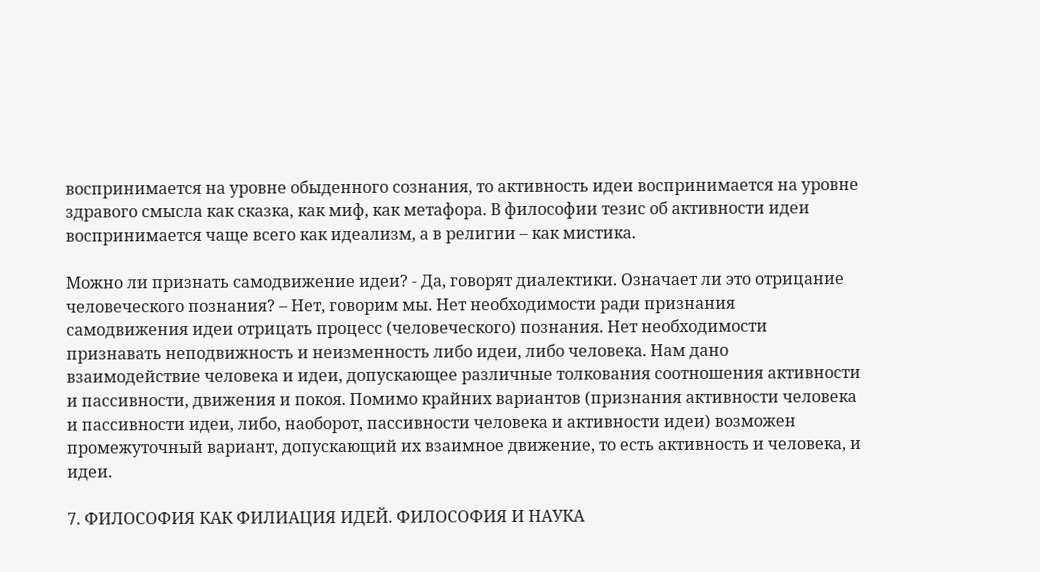воспринимается на уровне обыденного сознания, то активность идеи воспринимается на уровне здравого смысла как сказка, как миф, как метафора. В философии тезис об активности идеи воспринимается чаще всего как идеализм, а в религии – как мистика.

Можно ли признать самодвижение идеи? - Да, говорят диалектики. Означает ли это отрицание человеческого познания? – Нет, говорим мы. Нет необходимости ради признания самодвижения идеи отрицать процесс (человеческого) познания. Нет необходимости признавать неподвижность и неизменность либо идеи, либо человека. Нам дано взаимодействие человека и идеи, допускающее различные толкования соотношения активности и пассивности, движения и покоя. Помимо крайних вариантов (признания активности человека и пассивности идеи, либо, наоборот, пассивности человека и активности идеи) возможен промежуточный вариант, допускающий их взаимное движение, то есть активность и человека, и идеи.

7. ФИЛОСОФИЯ КАК ФИЛИАЦИЯ ИДЕЙ. ФИЛОСОФИЯ И НАУКА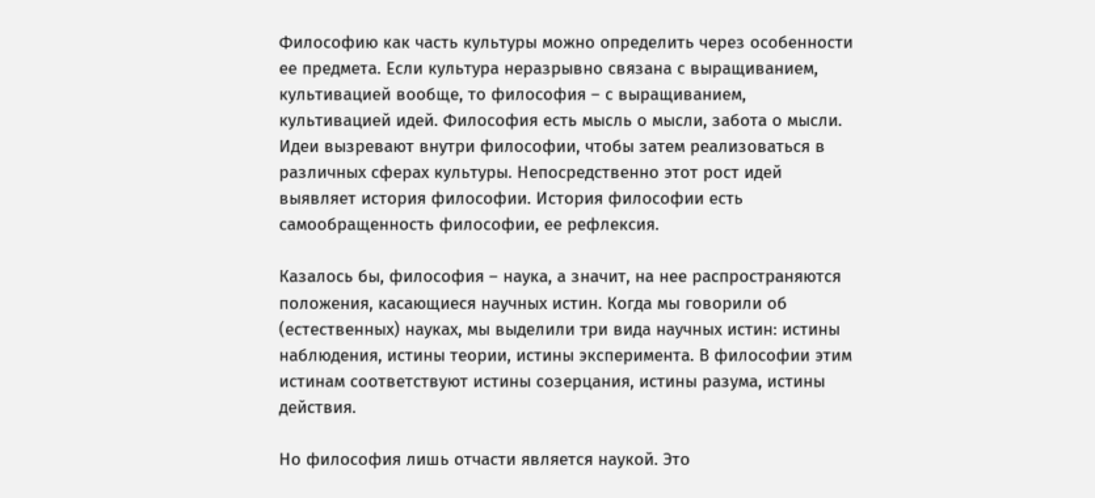Философию как часть культуры можно определить через особенности ее предмета. Если культура неразрывно связана с выращиванием, культивацией вообще, то философия – с выращиванием, культивацией идей. Философия есть мысль о мысли, забота о мысли. Идеи вызревают внутри философии, чтобы затем реализоваться в различных сферах культуры. Непосредственно этот рост идей выявляет история философии. История философии есть самообращенность философии, ее рефлексия.

Казалось бы, философия – наука, а значит, на нее распространяются положения, касающиеся научных истин. Когда мы говорили об (естественных) науках, мы выделили три вида научных истин: истины наблюдения, истины теории, истины эксперимента. В философии этим истинам соответствуют истины созерцания, истины разума, истины действия.

Но философия лишь отчасти является наукой. Это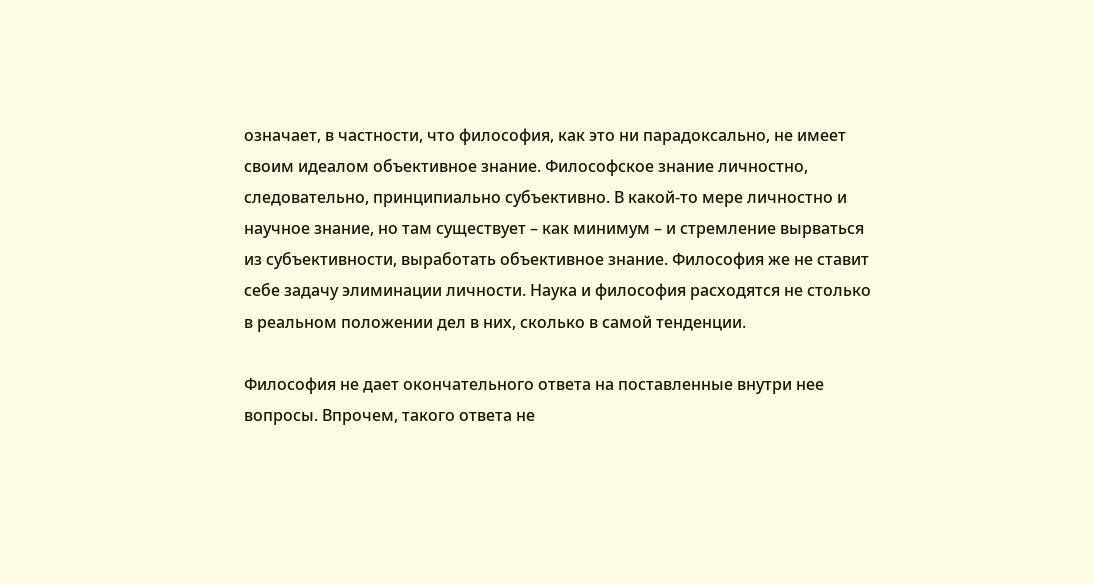означает, в частности, что философия, как это ни парадоксально, не имеет своим идеалом объективное знание. Философское знание личностно, следовательно, принципиально субъективно. В какой-то мере личностно и научное знание, но там существует – как минимум – и стремление вырваться из субъективности, выработать объективное знание. Философия же не ставит себе задачу элиминации личности. Наука и философия расходятся не столько в реальном положении дел в них, сколько в самой тенденции.

Философия не дает окончательного ответа на поставленные внутри нее вопросы. Впрочем, такого ответа не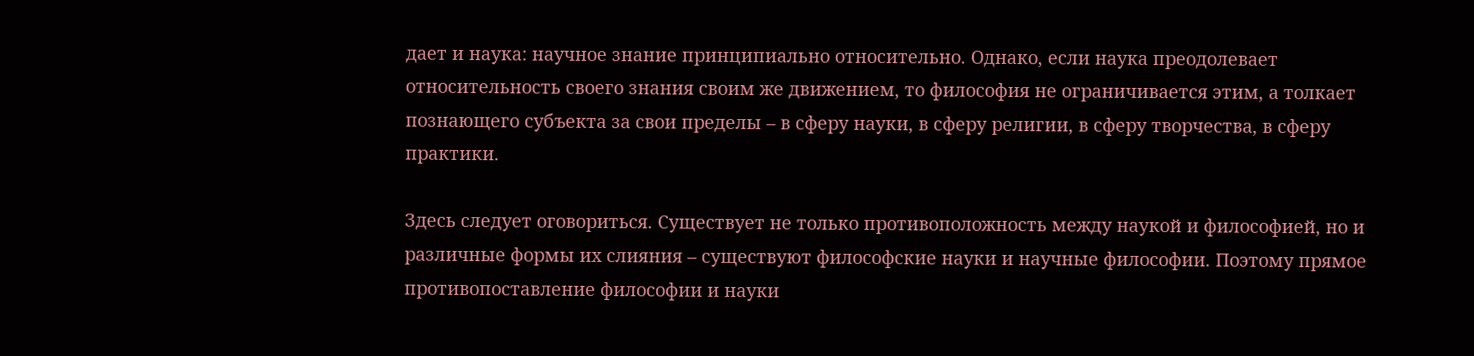дает и наука: научное знание принципиально относительно. Однако, если наука преодолевает относительность своего знания своим же движением, то философия не ограничивается этим, а толкает познающего субъекта за свои пределы – в сферу науки, в сферу религии, в сферу творчества, в сферу практики.

Здесь следует оговориться. Существует не только противоположность между наукой и философией, но и различные формы их слияния – существуют философские науки и научные философии. Поэтому прямое противопоставление философии и науки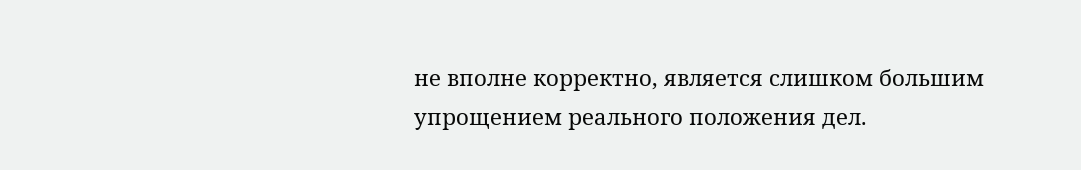не вполне корректно, является слишком большим упрощением реального положения дел.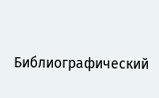Библиографический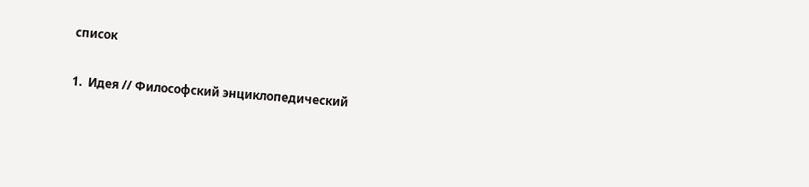список

1.  Идея // Философский энциклопедический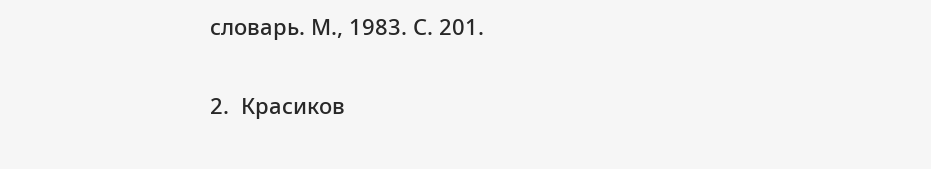словарь. М., 1983. С. 201.

2.  Красиков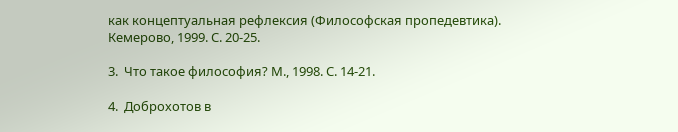как концептуальная рефлексия (Философская пропедевтика). Кемерово, 1999. С. 20-25.

3.  Что такое философия? М., 1998. С. 14-21.

4.  Доброхотов в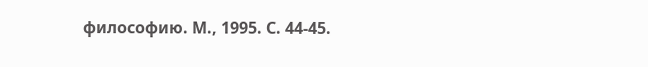философию. М., 1995. С. 44-45.